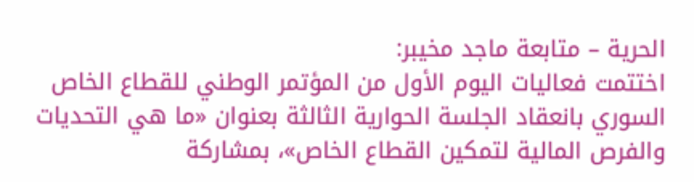الحرية – متابعة ماجد مخيبر:
اختتمت فعاليات اليوم الأول من المؤتمر الوطني للقطاع الخاص السوري بانعقاد الجلسة الحوارية الثالثة بعنوان «ما هي التحديات والفرص المالية لتمكين القطاع الخاص»، بمشاركة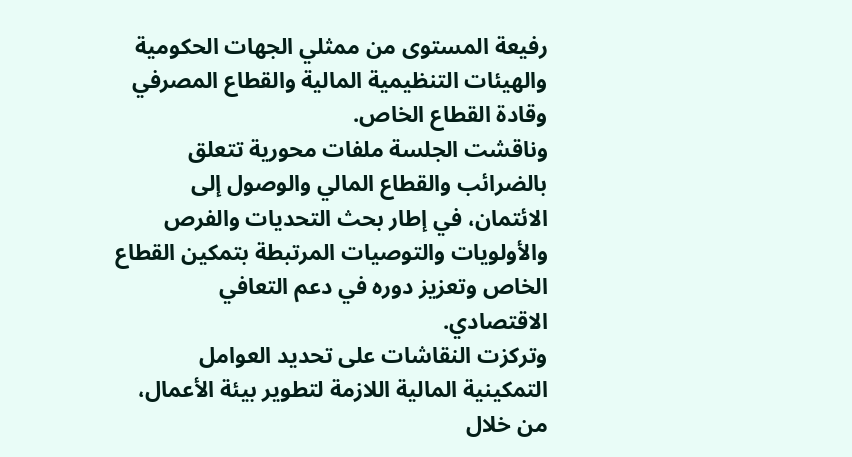رفيعة المستوى من ممثلي الجهات الحكومية والهيئات التنظيمية المالية والقطاع المصرفي وقادة القطاع الخاص.
وناقشت الجلسة ملفات محورية تتعلق بالضرائب والقطاع المالي والوصول إلى الائتمان، في إطار بحث التحديات والفرص والأولويات والتوصيات المرتبطة بتمكين القطاع الخاص وتعزيز دوره في دعم التعافي الاقتصادي.
وتركزت النقاشات على تحديد العوامل التمكينية المالية اللازمة لتطوير بيئة الأعمال، من خلال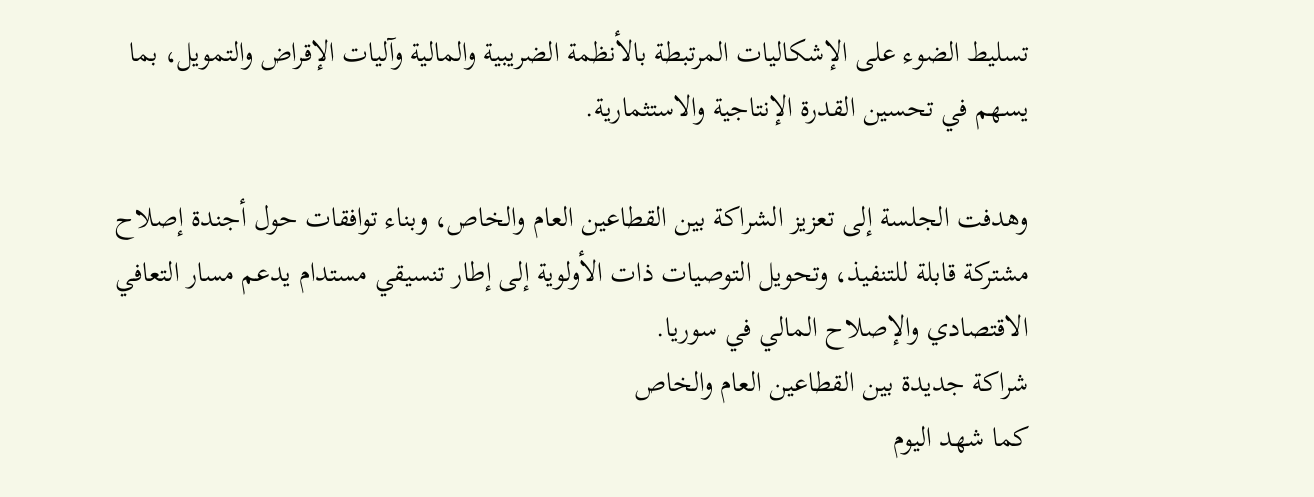تسليط الضوء على الإشكاليات المرتبطة بالأنظمة الضريبية والمالية وآليات الإقراض والتمويل، بما يسهم في تحسين القدرة الإنتاجية والاستثمارية.

وهدفت الجلسة إلى تعزيز الشراكة بين القطاعين العام والخاص، وبناء توافقات حول أجندة إصلاح مشتركة قابلة للتنفيذ، وتحويل التوصيات ذات الأولوية إلى إطار تنسيقي مستدام يدعم مسار التعافي الاقتصادي والإصلاح المالي في سوريا.
شراكة جديدة بين القطاعين العام والخاص
كما شهد اليوم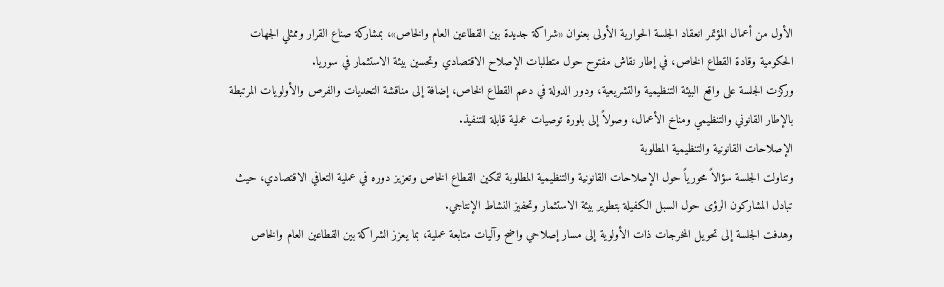الأول من أعمال المؤتمر انعقاد الجلسة الحوارية الأولى بعنوان «شراكة جديدة بين القطاعين العام والخاص»، بمشاركة صناع القرار وممثلي الجهات الحكومية وقادة القطاع الخاص، في إطار نقاش مفتوح حول متطلبات الإصلاح الاقتصادي وتحسين بيئة الاستثمار في سوريا.
وركزت الجلسة على واقع البيئة التنظيمية والتشريعية، ودور الدولة في دعم القطاع الخاص، إضافة إلى مناقشة التحديات والفرص والأولويات المرتبطة بالإطار القانوني والتنظيمي ومناخ الأعمال، وصولاً إلى بلورة توصيات عملية قابلة للتنفيذ.
الإصلاحات القانونية والتنظيمية المطلوبة
وتناولت الجلسة سؤالاً محورياً حول الإصلاحات القانونية والتنظيمية المطلوبة لتمكين القطاع الخاص وتعزيز دوره في عملية التعافي الاقتصادي، حيث تبادل المشاركون الرؤى حول السبل الكفيلة بتطوير بيئة الاستثمار وتحفيز النشاط الإنتاجي.
وهدفت الجلسة إلى تحويل المخرجات ذات الأولوية إلى مسار إصلاحي واضح وآليات متابعة عملية، بما يعزز الشراكة بين القطاعين العام والخاص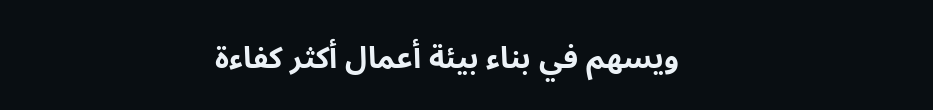ويسهم في بناء بيئة أعمال أكثر كفاءة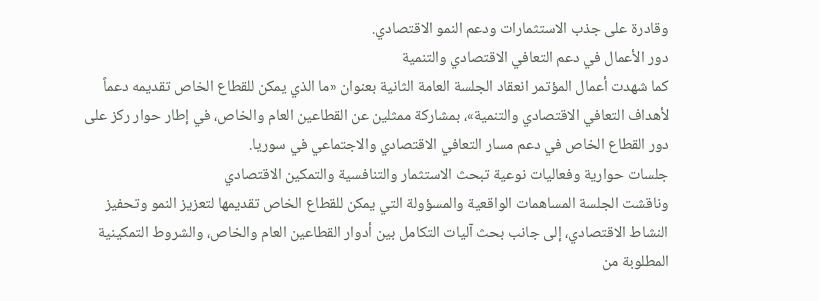وقادرة على جذب الاستثمارات ودعم النمو الاقتصادي.
دور الأعمال في دعم التعافي الاقتصادي والتنمية
كما شهدت أعمال المؤتمر انعقاد الجلسة العامة الثانية بعنوان «ما الذي يمكن للقطاع الخاص تقديمه دعماً لأهداف التعافي الاقتصادي والتنمية»، بمشاركة ممثلين عن القطاعين العام والخاص، في إطار حوار ركز على دور القطاع الخاص في دعم مسار التعافي الاقتصادي والاجتماعي في سوريا.
جلسات حوارية وفعاليات نوعية تبحث الاستثمار والتنافسية والتمكين الاقتصادي
وناقشت الجلسة المساهمات الواقعية والمسؤولة التي يمكن للقطاع الخاص تقديمها لتعزيز النمو وتحفيز النشاط الاقتصادي، إلى جانب بحث آليات التكامل بين أدوار القطاعين العام والخاص، والشروط التمكينية المطلوبة من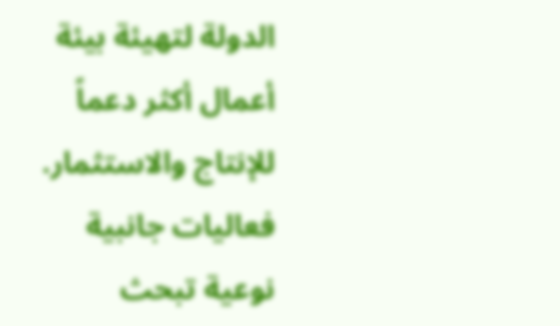الدولة لتهيئة بيئة أعمال أكثر دعماً للإنتاج والاستثمار.
فعاليات جانبية نوعية تبحث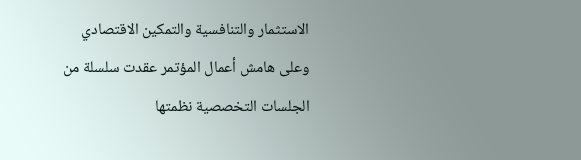الاستثمار والتنافسية والتمكين الاقتصادي
وعلى هامش أعمال المؤتمر عقدت سلسلة من الجلسات التخصصية نظمتها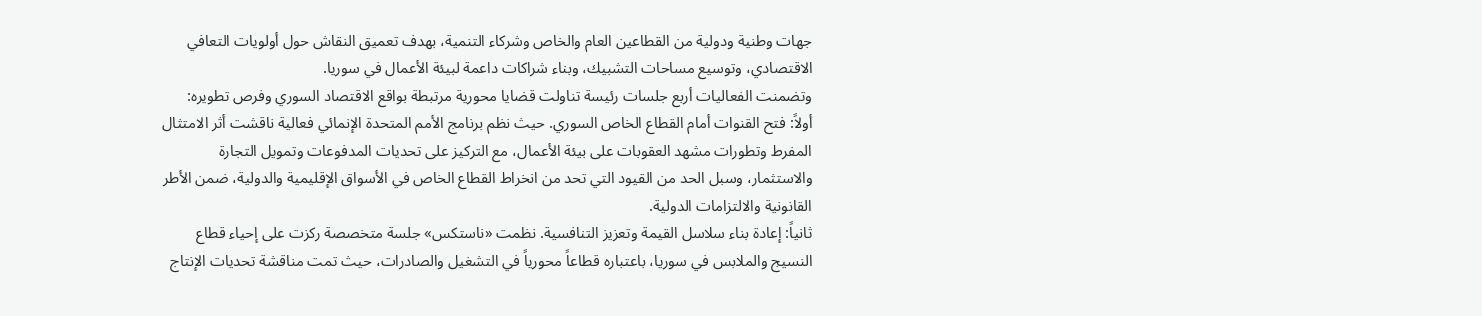جهات وطنية ودولية من القطاعين العام والخاص وشركاء التنمية، بهدف تعميق النقاش حول أولويات التعافي الاقتصادي، وتوسيع مساحات التشبيك، وبناء شراكات داعمة لبيئة الأعمال في سوريا.
وتضمنت الفعاليات أربع جلسات رئيسة تناولت قضايا محورية مرتبطة بواقع الاقتصاد السوري وفرص تطويره:
أولاً: فتح القنوات أمام القطاع الخاص السوري. حيث نظم برنامج الأمم المتحدة الإنمائي فعالية ناقشت أثر الامتثال المفرط وتطورات مشهد العقوبات على بيئة الأعمال، مع التركيز على تحديات المدفوعات وتمويل التجارة والاستثمار، وسبل الحد من القيود التي تحد من انخراط القطاع الخاص في الأسواق الإقليمية والدولية، ضمن الأطر القانونية والالتزامات الدولية.
ثانياً: إعادة بناء سلاسل القيمة وتعزيز التنافسية. نظمت «ناستكس» جلسة متخصصة ركزت على إحياء قطاع النسيج والملابس في سوريا، باعتباره قطاعاً محورياً في التشغيل والصادرات، حيث تمت مناقشة تحديات الإنتاج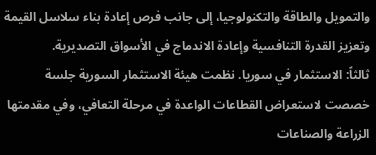والتمويل والطاقة والتكنولوجيا، إلى جانب فرص إعادة بناء سلاسل القيمة وتعزيز القدرة التنافسية وإعادة الاندماج في الأسواق التصديرية.
ثالثاً: الاستثمار في سوريا. نظمت هيئة الاستثمار السورية جلسة خصصت لاستعراض القطاعات الواعدة في مرحلة التعافي، وفي مقدمتها الزراعة والصناعات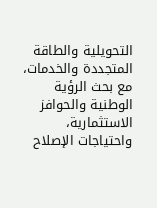التحويلية والطاقة المتجددة والخدمات، مع بحث الرؤية الوطنية والحوافز الاستثمارية، واحتياجات الإصلاح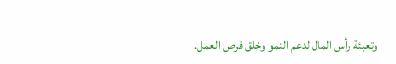وتعبئة رأس المال لدعم النمو وخلق فرص العمل.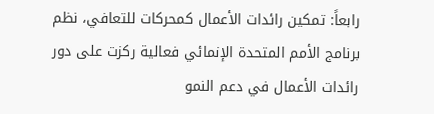رابعاً: تمكين رائدات الأعمال كمحركات للتعافي، نظم برنامج الأمم المتحدة الإنمائي فعالية ركزت على دور رائدات الأعمال في دعم النمو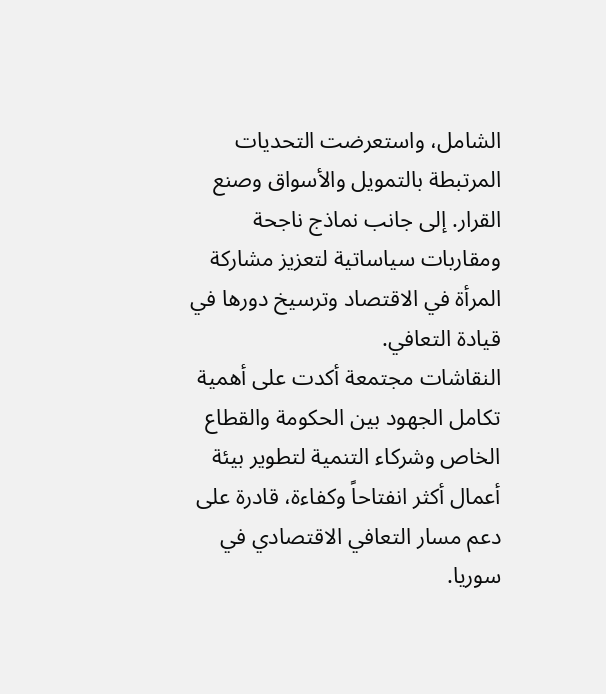الشامل، واستعرضت التحديات المرتبطة بالتمويل والأسواق وصنع القرار. إلى جانب نماذج ناجحة ومقاربات سياساتية لتعزيز مشاركة المرأة في الاقتصاد وترسيخ دورها في قيادة التعافي.
النقاشات مجتمعة أكدت على أهمية تكامل الجهود بين الحكومة والقطاع الخاص وشركاء التنمية لتطوير بيئة أعمال أكثر انفتاحاً وكفاءة، قادرة على دعم مسار التعافي الاقتصادي في سوريا.